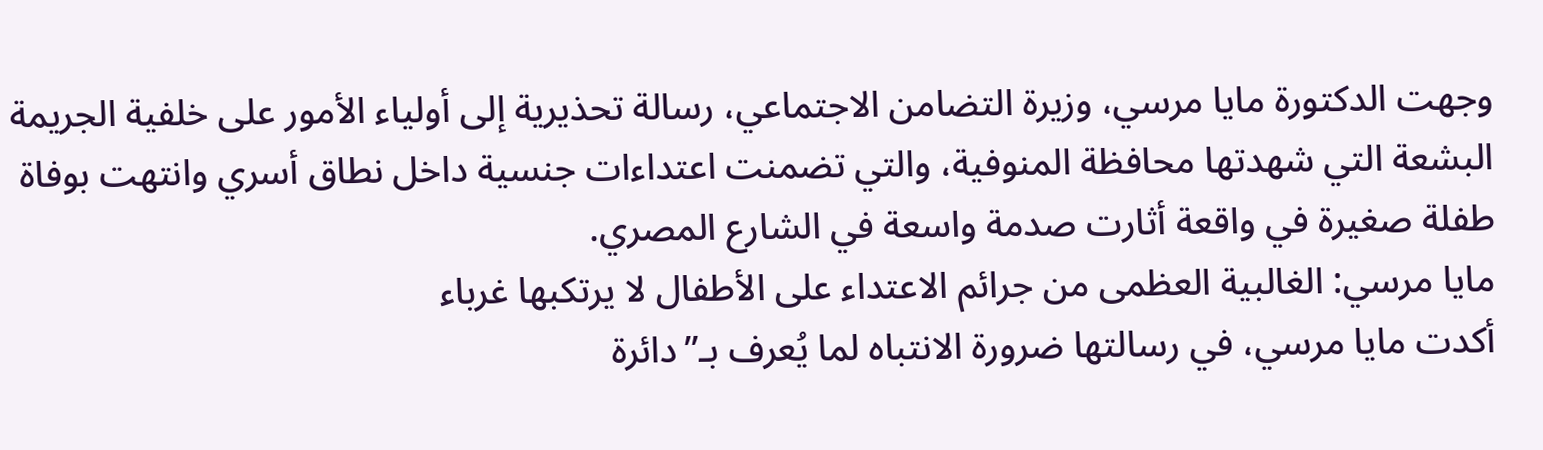وجهت الدكتورة مايا مرسي، وزيرة التضامن الاجتماعي، رسالة تحذيرية إلى أولياء الأمور على خلفية الجريمة البشعة التي شهدتها محافظة المنوفية، والتي تضمنت اعتداءات جنسية داخل نطاق أسري وانتهت بوفاة طفلة صغيرة في واقعة أثارت صدمة واسعة في الشارع المصري.
مايا مرسي: الغالبية العظمى من جرائم الاعتداء على الأطفال لا يرتكبها غرباء
أكدت مايا مرسي، في رسالتها ضرورة الانتباه لما يُعرف بـ”دائرة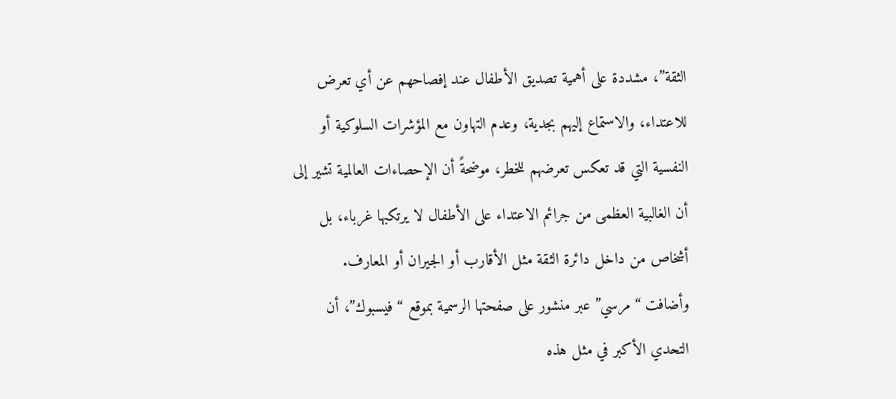الثقة”، مشددة على أهمية تصديق الأطفال عند إفصاحهم عن أي تعرض للاعتداء، والاستماع إليهم بجدية، وعدم التهاون مع المؤشرات السلوكية أو النفسية التي قد تعكس تعرضهم للخطر، موضحةً أن الإحصاءات العالمية تشير إلى أن الغالبية العظمى من جرائم الاعتداء على الأطفال لا يرتكبها غرباء، بل أشخاص من داخل دائرة الثقة مثل الأقارب أو الجيران أو المعارف.
وأضافت “مرسي” عبر منشور على صفحتها الرسمية بموقع “فيسبوك”، أن التحدي الأكبر في مثل هذه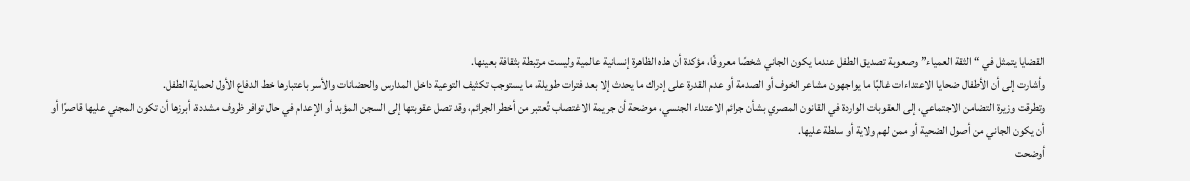القضايا يتمثل في “الثقة العمياء” وصعوبة تصديق الطفل عندما يكون الجاني شخصًا معروفًا، مؤكدة أن هذه الظاهرة إنسانية عالمية وليست مرتبطة بثقافة بعينها.
وأشارت إلى أن الأطفال ضحايا الاعتداءات غالبًا ما يواجهون مشاعر الخوف أو الصدمة أو عدم القدرة على إدراك ما يحدث إلا بعد فترات طويلة، ما يستوجب تكثيف التوعية داخل المدارس والحضانات والأسر باعتبارها خط الدفاع الأول لحماية الطفل.
وتطرقت وزيرة التضامن الاجتماعي، إلى العقوبات الواردة في القانون المصري بشأن جرائم الاعتداء الجنسي، موضحة أن جريمة الاغتصاب تُعتبر من أخطر الجرائم، وقد تصل عقوبتها إلى السجن المؤبد أو الإعدام في حال توافر ظروف مشددة، أبرزها أن تكون المجني عليها قاصرًا أو أن يكون الجاني من أصول الضحية أو ممن لهم ولاية أو سلطة عليها.
أوضحت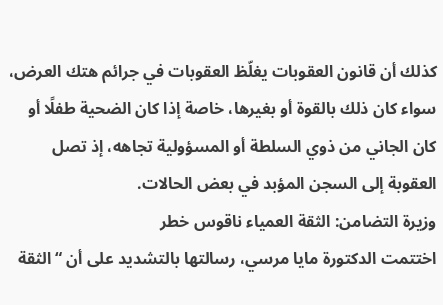كذلك أن قانون العقوبات يغلّظ العقوبات في جرائم هتك العرض، سواء كان ذلك بالقوة أو بغيرها، خاصة إذا كان الضحية طفلًا أو كان الجاني من ذوي السلطة أو المسؤولية تجاهه، إذ تصل العقوبة إلى السجن المؤبد في بعض الحالات.
وزيرة التضامن: الثقة العمياء ناقوس خطر
اختتمت الدكتورة مايا مرسي، رسالتها بالتشديد على أن “الثقة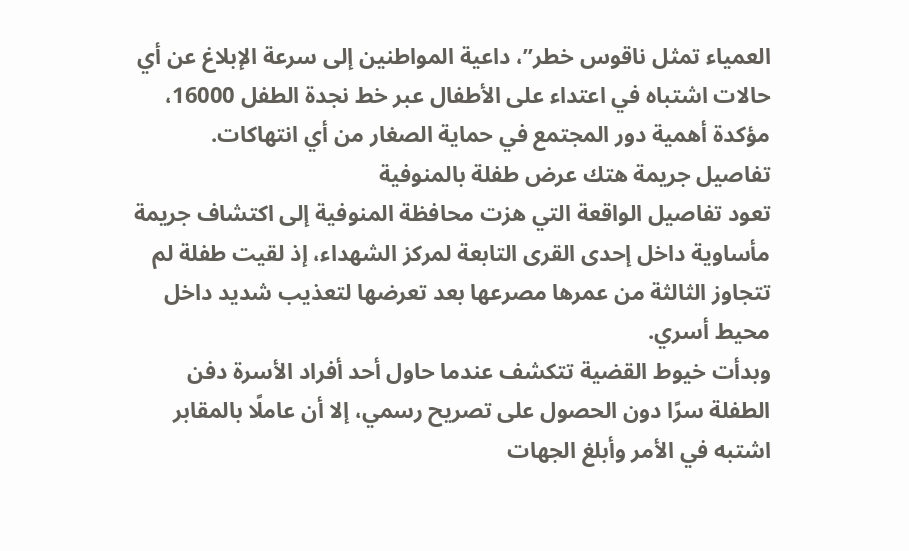العمياء تمثل ناقوس خطر”، داعية المواطنين إلى سرعة الإبلاغ عن أي حالات اشتباه في اعتداء على الأطفال عبر خط نجدة الطفل 16000، مؤكدة أهمية دور المجتمع في حماية الصغار من أي انتهاكات.
تفاصيل جريمة هتك عرض طفلة بالمنوفية
تعود تفاصيل الواقعة التي هزت محافظة المنوفية إلى اكتشاف جريمة مأساوية داخل إحدى القرى التابعة لمركز الشهداء، إذ لقيت طفلة لم تتجاوز الثالثة من عمرها مصرعها بعد تعرضها لتعذيب شديد داخل محيط أسري.
وبدأت خيوط القضية تتكشف عندما حاول أحد أفراد الأسرة دفن الطفلة سرًا دون الحصول على تصريح رسمي، إلا أن عاملًا بالمقابر اشتبه في الأمر وأبلغ الجهات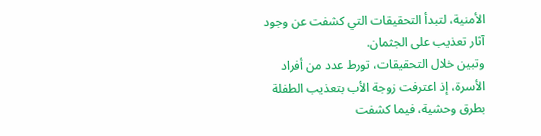الأمنية، لتبدأ التحقيقات التي كشفت عن وجود آثار تعذيب على الجثمان.
وتبين خلال التحقيقات، تورط عدد من أفراد الأسرة، إذ اعترفت زوجة الأب بتعذيب الطفلة بطرق وحشية، فيما كشفت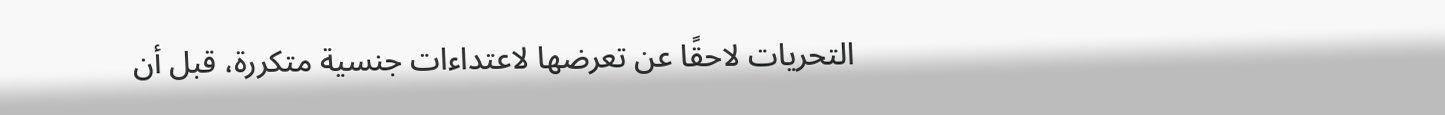التحريات لاحقًا عن تعرضها لاعتداءات جنسية متكررة، قبل أن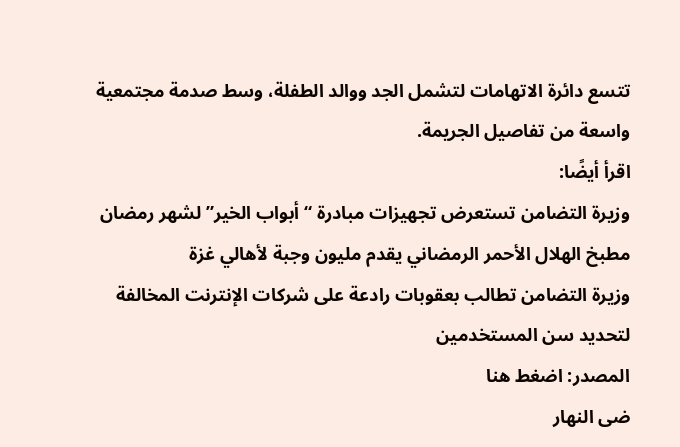تتسع دائرة الاتهامات لتشمل الجد ووالد الطفلة، وسط صدمة مجتمعية واسعة من تفاصيل الجريمة.
اقرأ أيضًا:
وزيرة التضامن تستعرض تجهيزات مبادرة “أبواب الخير” لشهر رمضان
مطبخ الهلال الأحمر الرمضاني يقدم مليون وجبة لأهالي غزة
وزيرة التضامن تطالب بعقوبات رادعة على شركات الإنترنت المخالفة لتحديد سن المستخدمين
المصدر: اضغط هنا
ضى النهار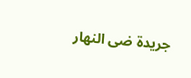جريدة ضى النهار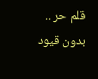قلم حر .. بدون قيود